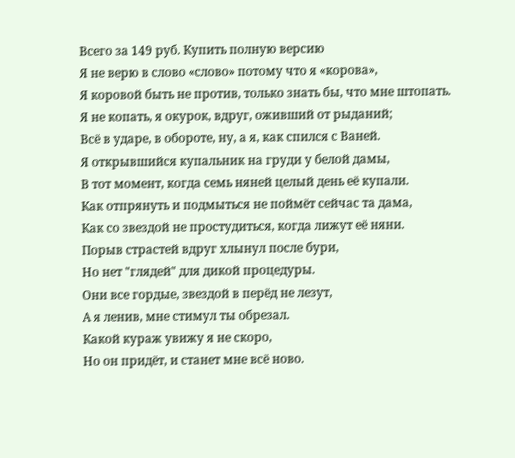Всего за 149 руб. Купить полную версию
Я не верю в слово «слово» потому что я «корова»,
Я коровой быть не против, только знать бы, что мне штопать.
Я не копать, я окурок, вдруг, оживший от рыданий;
Всё в ударе, в обороте, ну, а я, как спился с Ваней.
Я открывшийся купальник на груди у белой дамы,
В тот момент, когда семь няней целый день её купали.
Как отпрянуть и подмыться не поймёт сейчас та дама,
Как со звездой не простудиться, когда лижут её няни.
Порыв страстей вдруг хлынул после бури,
Но нет "глядей" для дикой процедуры.
Они все гордые, звездой в перёд не лезут,
А я ленив, мне стимул ты обрезал.
Какой кураж увижу я не скоро,
Но он придёт, и станет мне всё ново.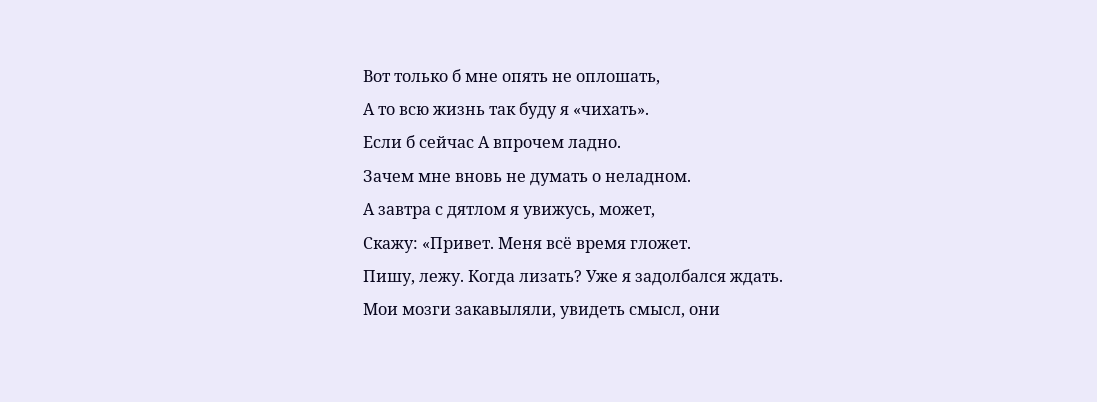Вот только б мне опять не оплошать,
А то всю жизнь так буду я «чихать».
Если б сейчас А впрочем ладно.
Зачем мне вновь не думать о неладном.
А завтра с дятлом я увижусь, может,
Скажу: «Привет. Меня всё время гложет.
Пишу, лежу. Когда лизать? Уже я задолбался ждать.
Мои мозги закавыляли, увидеть смысл, они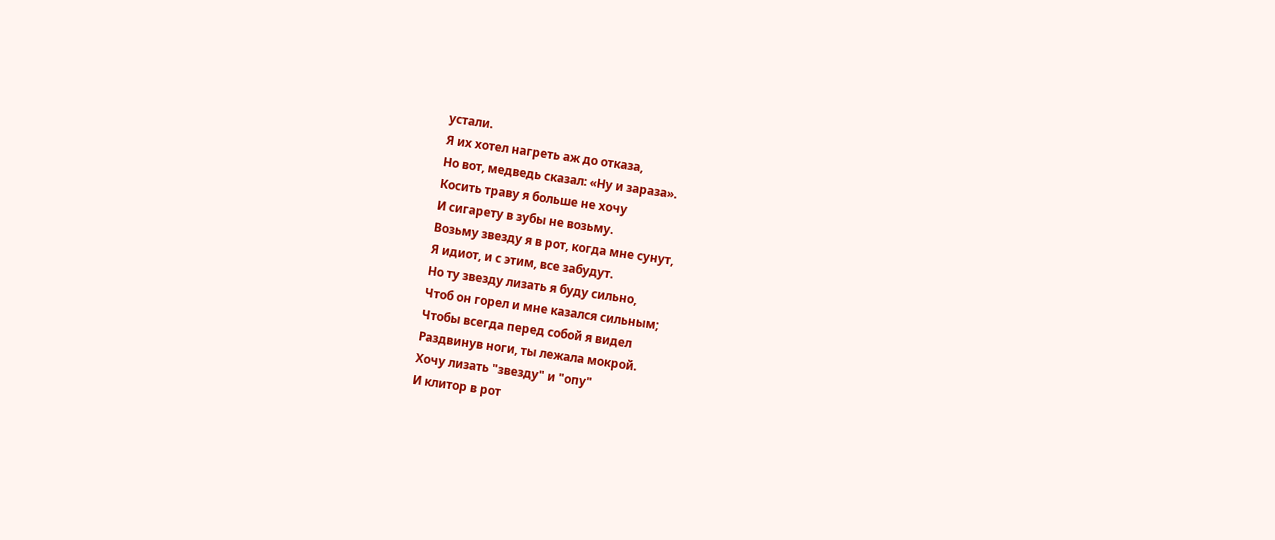устали.
Я их хотел нагреть аж до отказа,
Но вот, медведь сказал: «Ну и зараза».
Косить траву я больше не хочу
И сигарету в зубы не возьму.
Возьму звезду я в рот, когда мне сунут,
Я идиот, и с этим, все забудут.
Но ту звезду лизать я буду сильно,
Чтоб он горел и мне казался сильным;
Чтобы всегда перед собой я видел
Раздвинув ноги, ты лежала мокрой.
Хочу лизать "звезду" и "опу"
И клитор в рот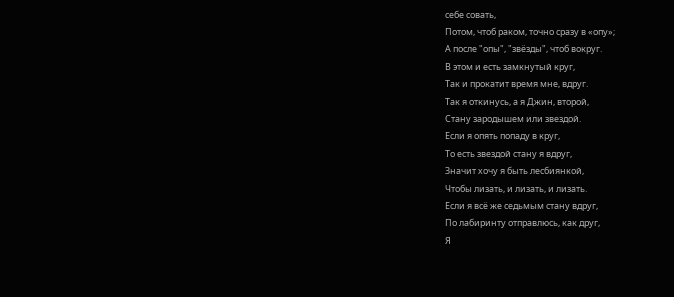себе совать,
Потом, чтоб раком, точно сразу в «опу»;
А после "опы", "звёзды", чтоб вокруг.
В этом и есть замкнутый круг,
Так и прокатит время мне, вдруг.
Так я откинусь, а я Джин, второй,
Стану зародышем или звездой.
Если я опять попаду в круг,
То есть звездой стану я вдруг,
Значит хочу я быть лесбиянкой,
Чтобы лизать, и лизать, и лизать.
Если я всё же седьмым стану вдруг,
По лабиринту отправлюсь, как друг,
Я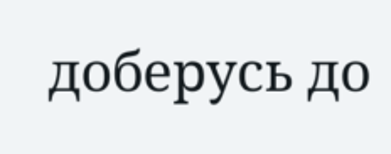доберусь до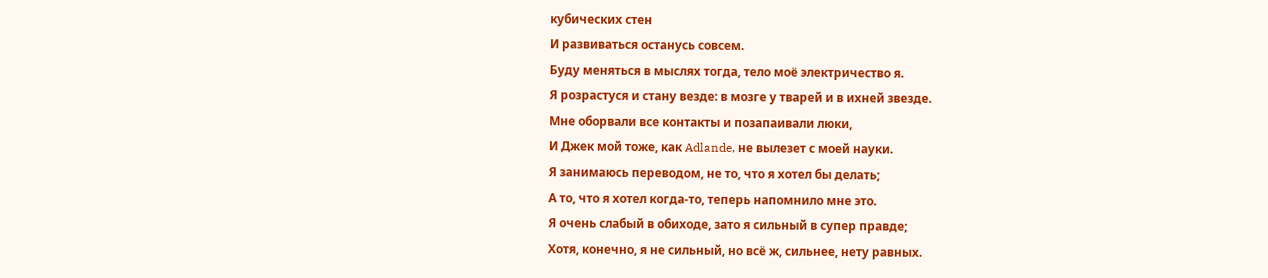кубических стен
И развиваться останусь совсем.
Буду меняться в мыслях тогда, тело моё электричество я.
Я розрастуся и стану везде: в мозге у тварей и в ихней звезде.
Мне оборвали все контакты и позапаивали люки,
И Джек мой тоже, как Adlande, не вылезет с моей науки.
Я занимаюсь переводом, не то, что я хотел бы делать;
А то, что я хотел когда-то, теперь напомнило мне это.
Я очень слабый в обиходе, зато я сильный в супер правде;
Хотя, конечно, я не сильный, но всё ж, сильнее, нету равных.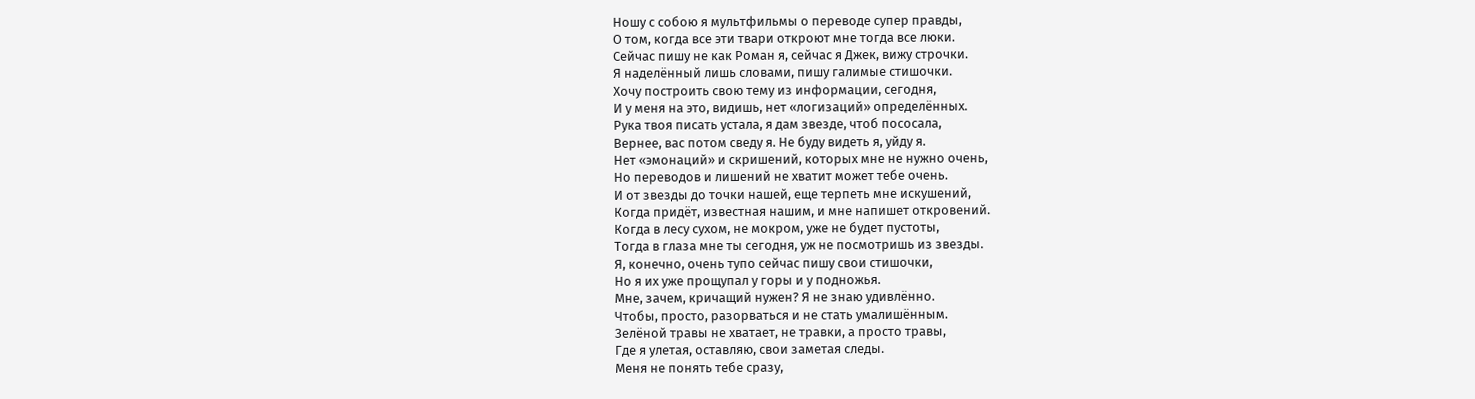Ношу с собою я мультфильмы о переводе супер правды,
О том, когда все эти твари откроют мне тогда все люки.
Сейчас пишу не как Роман я, сейчас я Джек, вижу строчки.
Я наделённый лишь словами, пишу галимые стишочки.
Хочу построить свою тему из информации, сегодня,
И у меня на это, видишь, нет «логизаций» определённых.
Рука твоя писать устала, я дам звезде, чтоб пососала,
Вернее, вас потом сведу я. Не буду видеть я, уйду я.
Нет «эмонаций» и скришений, которых мне не нужно очень,
Но переводов и лишений не хватит может тебе очень.
И от звезды до точки нашей, еще терпеть мне искушений,
Когда придёт, известная нашим, и мне напишет откровений.
Когда в лесу сухом, не мокром, уже не будет пустоты,
Тогда в глаза мне ты сегодня, уж не посмотришь из звезды.
Я, конечно, очень тупо сейчас пишу свои стишочки,
Но я их уже прощупал у горы и у подножья.
Мне, зачем, кричащий нужен? Я не знаю удивлённо.
Чтобы, просто, разорваться и не стать умалишённым.
Зелёной травы не хватает, не травки, а просто травы,
Где я улетая, оставляю, свои заметая следы.
Меня не понять тебе сразу,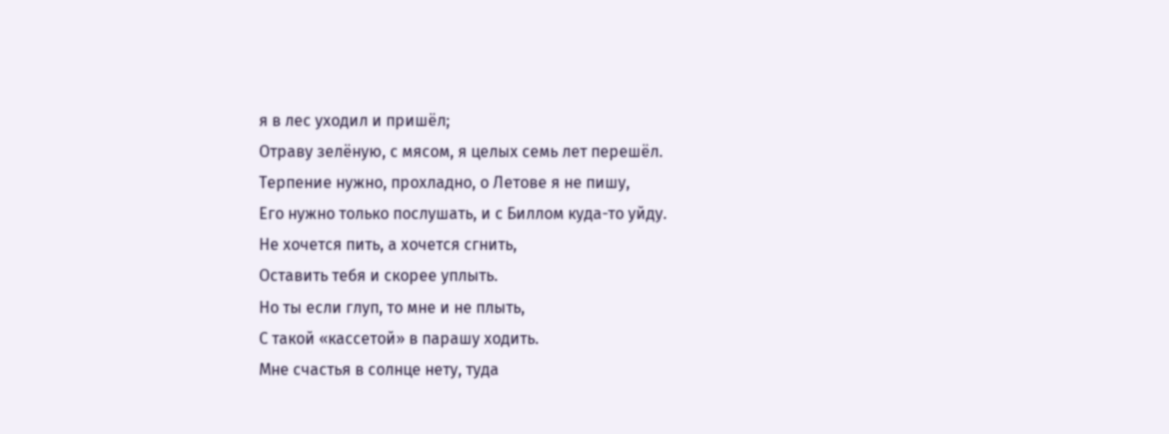я в лес уходил и пришёл;
Отраву зелёную, с мясом, я целых семь лет перешёл.
Терпение нужно, прохладно, о Летове я не пишу,
Его нужно только послушать, и с Биллом куда-то уйду.
Не хочется пить, а хочется сгнить,
Оставить тебя и скорее уплыть.
Но ты если глуп, то мне и не плыть,
С такой «кассетой» в парашу ходить.
Мне счастья в солнце нету, туда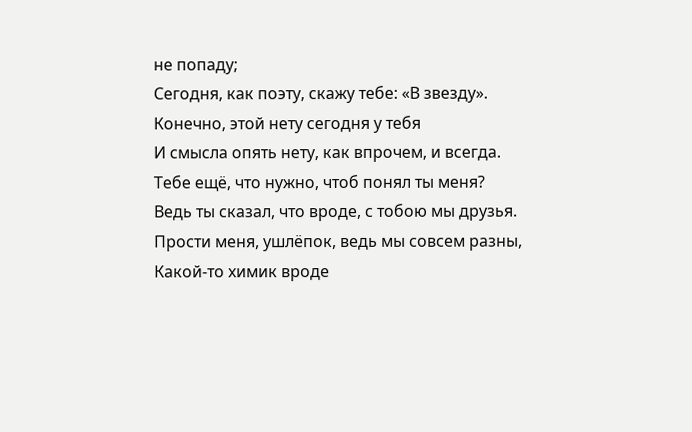не попаду;
Сегодня, как поэту, скажу тебе: «В звезду».
Конечно, этой нету сегодня у тебя
И смысла опять нету, как впрочем, и всегда.
Тебе ещё, что нужно, чтоб понял ты меня?
Ведь ты сказал, что вроде, с тобою мы друзья.
Прости меня, ушлёпок, ведь мы совсем разны,
Какой-то химик вроде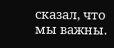сказал, что мы важны.